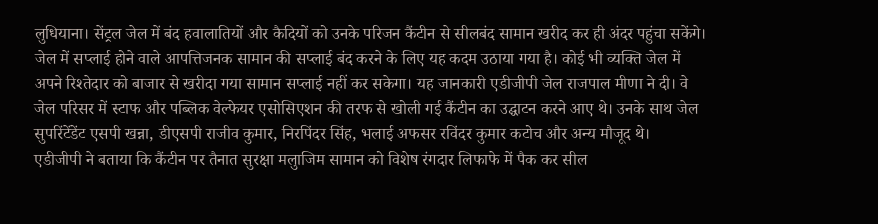लुधियाना। सेंट्रल जेल में बंद हवालातियों और कैदियों को उनके परिजन कैंटीन से सीलबंद सामान खरीद कर ही अंदर पहुंचा सकेंगे। जेल में सप्लाई होने वाले आपत्तिजनक सामान की सप्लाई बंद करने के लिए यह कदम उठाया गया है। कोई भी व्यक्ति जेल में अपने रिश्तेदार को बाजार से खरीदा गया सामान सप्लाई नहीं कर सकेगा। यह जानकारी एडीजीपी जेल राजपाल मीणा ने दी। वे जेल परिसर में स्टाफ और पब्लिक वेल्फेयर एसोसिएशन की तरफ से खोली गई कैंटीन का उद्घाटन करने आए थे। उनके साथ जेल सुपरिंटेंडेंट एसपी खन्ना, डीएसपी राजीव कुमार, निरपिंदर सिंह, भलाई अफसर रविंदर कुमार कटोच और अन्य मौजूद थे।
एडीजीपी ने बताया कि कैंटीन पर तैनात सुरक्षा मलुाजिम सामान को विशेष रंगदार लिफाफे में पैक कर सील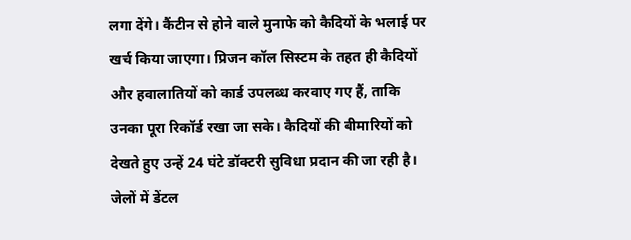लगा देंगे। कैंटीन से होने वाले मुनाफे को कैदियों के भलाई पर खर्च किया जाएगा। प्रिजन कॉल सिस्टम के तहत ही कैदियों और हवालातियों को कार्ड उपलब्ध करवाए गए हैं, ताकि उनका पूरा रिकॉर्ड रखा जा सके। कैदियों की बीमारियों को देखते हुए उन्हें 24 घंटे डॉक्टरी सुविधा प्रदान की जा रही है। जेलों में डेंटल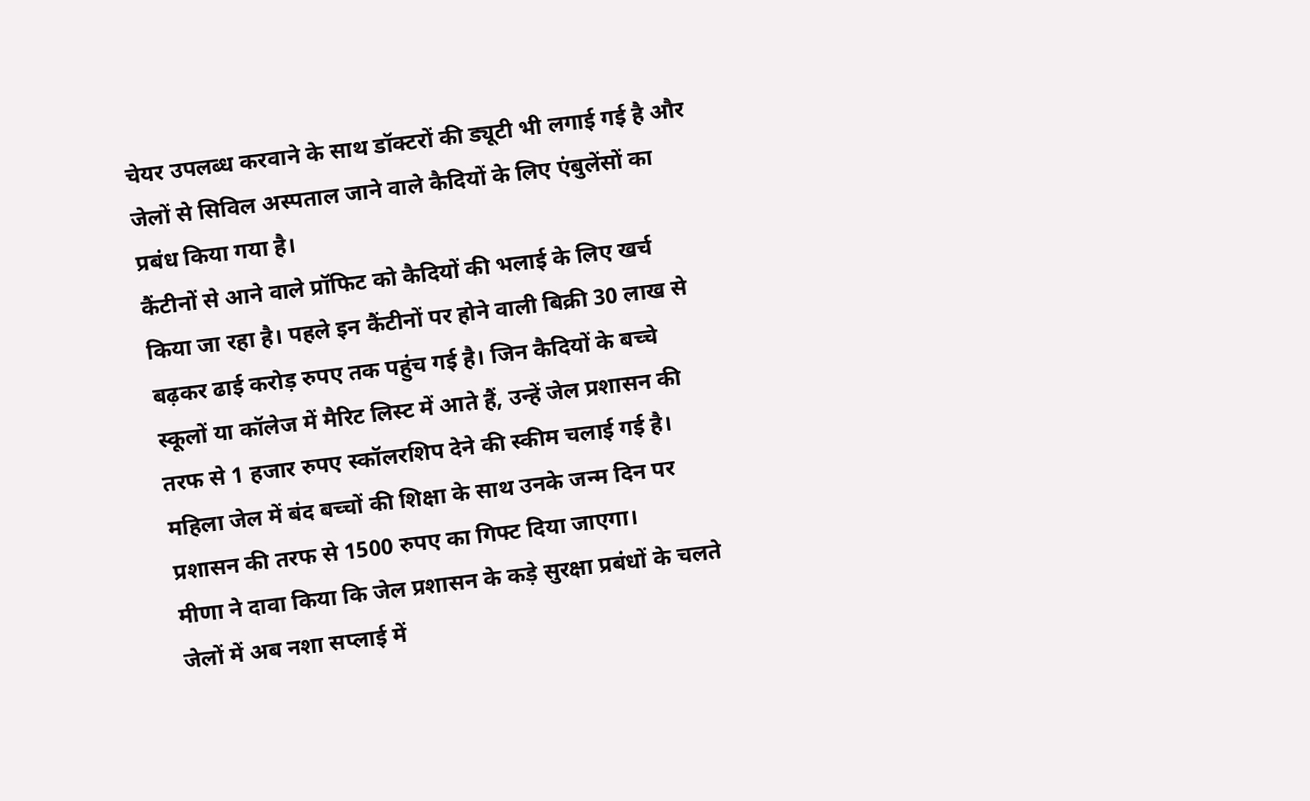चेयर उपलब्ध करवाने के साथ डॉक्टरों की ड्यूटी भी लगाई गई है और जेलों से सिविल अस्पताल जाने वाले कैदियों के लिए एंबुलेंसों का प्रबंध किया गया है।
कैंटीनों से आने वाले प्रॉफिट को कैदियों की भलाई के लिए खर्च किया जा रहा है। पहले इन कैंटीनों पर होने वाली बिक्री 30 लाख से बढ़कर ढाई करोड़ रुपए तक पहुंच गई है। जिन कैदियों के बच्चे स्कूलों या कॉलेज में मैरिट लिस्ट में आते हैं, उन्हें जेल प्रशासन की तरफ से 1 हजार रुपए स्कॉलरशिप देने की स्कीम चलाई गई है। महिला जेल में बंद बच्चों की शिक्षा के साथ उनके जन्म दिन पर प्रशासन की तरफ से 1500 रुपए का गिफ्ट दिया जाएगा।
मीणा ने दावा किया कि जेल प्रशासन के कड़े सुरक्षा प्रबंधों के चलते जेलों में अब नशा सप्लाई में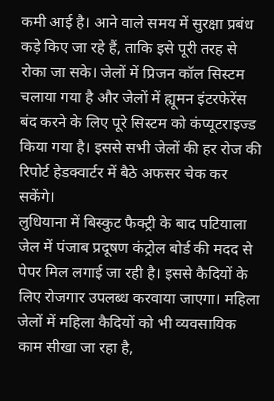कमी आई है। आने वाले समय में सुरक्षा प्रबंध कड़े किए जा रहे हैं, ताकि इसे पूरी तरह से रोका जा सके। जेलों में प्रिजन कॉल सिस्टम चलाया गया है और जेलों में ह्यूमन इंटरफेरेंस बंद करने के लिए पूरे सिस्टम को कंप्यूटराइज्ड किया गया है। इससे सभी जेलों की हर रोज की रिपोर्ट हेडक्वार्टर में बैठे अफसर चेक कर सकेंगे।
लुधियाना में बिस्कुट फैक्ट्री के बाद पटियाला जेल में पंजाब प्रदूषण कंट्रोल बोर्ड की मदद से पेपर मिल लगाई जा रही है। इससे कैदियों के लिए रोजगार उपलब्ध करवाया जाएगा। महिला जेलों में महिला कैदियों को भी व्यवसायिक काम सीखा जा रहा है,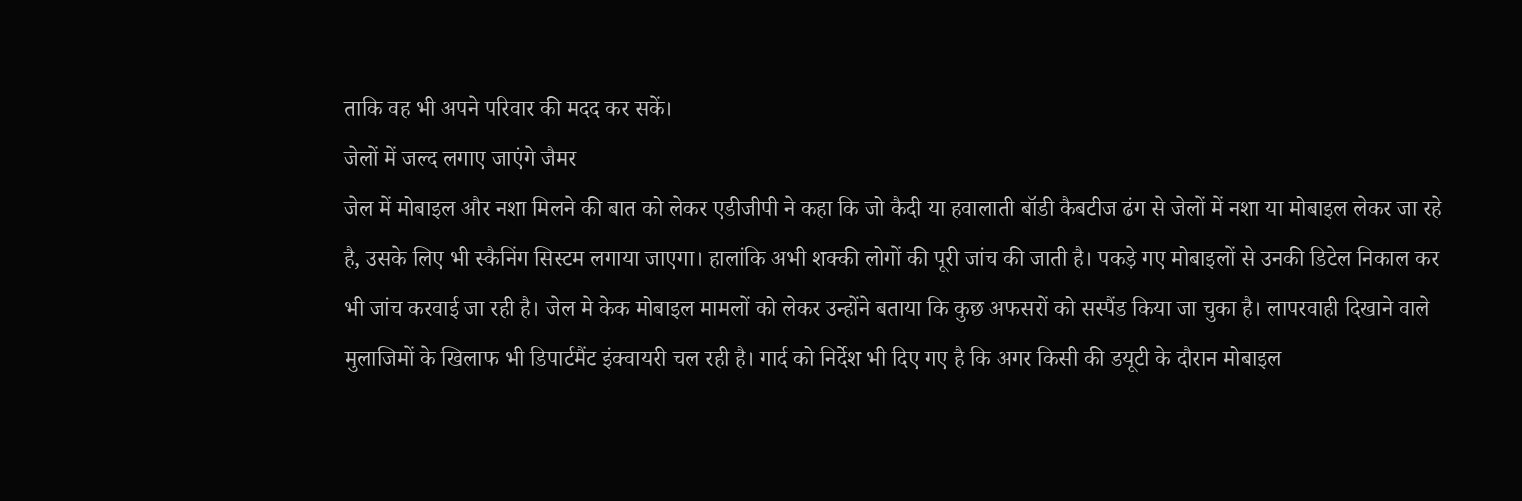ताकि वह भी अपने परिवार की मदद कर सकें।
जेलों में जल्द लगाए जाएंगे जैमर
जेल में मोबाइल और नशा मिलने की बात को लेकर एडीजीपी ने कहा कि जो कैदी या हवालाती बॉडी कैबटीज ढंग से जेलों में नशा या मोबाइल लेकर जा रहे है, उसके लिए भी स्कैनिंग सिस्टम लगाया जाएगा। हालांकि अभी शक्की लोगों की पूरी जांच की जाती है। पकड़े गए मोबाइलों से उनकी डिटेल निकाल कर भी जांच करवाई जा रही है। जेल मे केक मोबाइल मामलों को लेकर उन्होंने बताया कि कुछ अफसरों को सस्पैंड किया जा चुका है। लापरवाही दिखाने वाले मुलाजिमों के खिलाफ भी डिपार्टमैंट इंक्वायरी चल रही है। गार्द को निर्देश भी दिए गए है कि अगर किसी की डयूटी के दौरान मोबाइल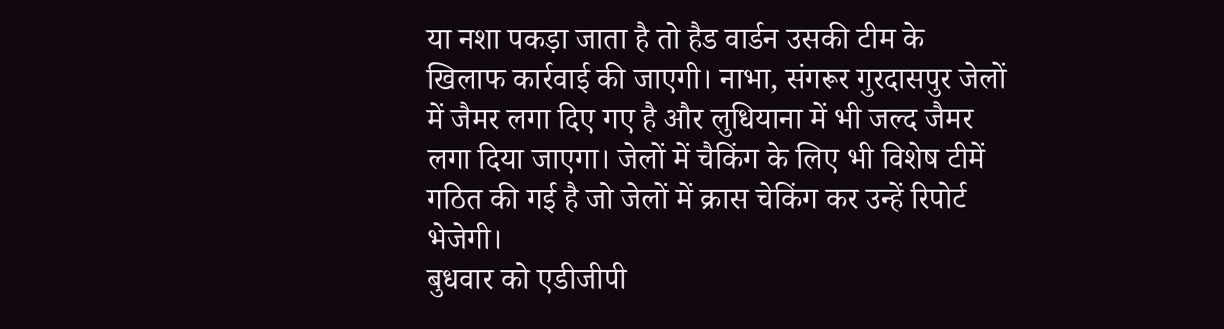या नशा पकड़ा जाता है तो हैड वार्डन उसकी टीम के खिलाफ कार्रवाई की जाएगी। नाभा, संगरूर गुरदासपुर जेलों में जैमर लगा दिए गए है और लुधियाना में भी जल्द जैमर लगा दिया जाएगा। जेलों में चैकिंग के लिए भी विशेष टीमें गठित की गई है जो जेलों में क्रास चेकिंग कर उन्हें रिपोर्ट भेजेगी।
बुधवार को एडीजीपी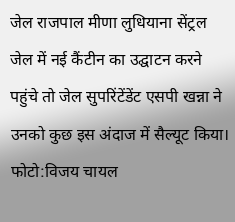जेल राजपाल मीणा लुधियाना सेंट्रल जेल में नई कैंटीन का उद्घाटन करने पहुंचे तो जेल सुपरिंटेंडेंट एसपी खन्ना ने उनको कुछ इस अंदाज में सैल्यूट किया। फोटो:विजय चायल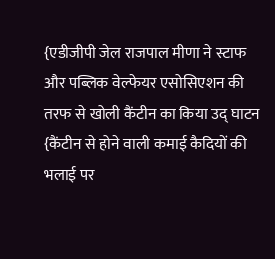{एडीजीपी जेल राजपाल मीणा ने स्टाफ और पब्लिक वेल्फेयर एसोसिएशन की तरफ से खोली कैंटीन का किया उद् घाटन
{कैंटीन से होने वाली कमाई कैदियों की भलाई पर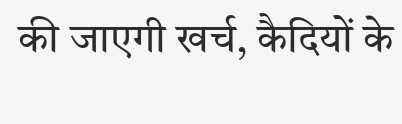की जाएगी खर्च, कैदियों के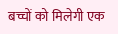बच्चों को मिलेगी एक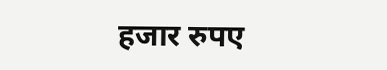हजार रुपए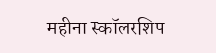महीना स्कॉलरशिप